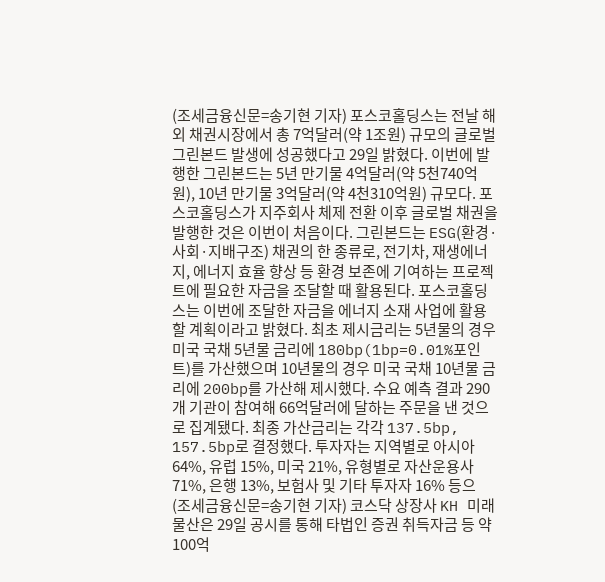(조세금융신문=송기현 기자) 포스코홀딩스는 전날 해외 채권시장에서 총 7억달러(약 1조원) 규모의 글로벌 그린본드 발생에 성공했다고 29일 밝혔다. 이번에 발행한 그린본드는 5년 만기물 4억달러(약 5천740억원), 10년 만기물 3억달러(약 4천310억원) 규모다. 포스코홀딩스가 지주회사 체제 전환 이후 글로벌 채권을 발행한 것은 이번이 처음이다. 그린본드는 ESG(환경·사회·지배구조) 채권의 한 종류로, 전기차, 재생에너지, 에너지 효율 향상 등 환경 보존에 기여하는 프로젝트에 필요한 자금을 조달할 때 활용된다. 포스코홀딩스는 이번에 조달한 자금을 에너지 소재 사업에 활용할 계획이라고 밝혔다. 최초 제시금리는 5년물의 경우 미국 국채 5년물 금리에 180bp(1bp=0.01%포인트)를 가산했으며 10년물의 경우 미국 국채 10년물 금리에 200bp를 가산해 제시했다. 수요 예측 결과 290개 기관이 참여해 66억달러에 달하는 주문을 낸 것으로 집계됐다. 최종 가산금리는 각각 137.5bp, 157.5bp로 결정했다. 투자자는 지역별로 아시아 64%, 유럽 15%, 미국 21%, 유형별로 자산운용사 71%, 은행 13%, 보험사 및 기타 투자자 16% 등으
(조세금융신문=송기현 기자) 코스닥 상장사 KH 미래물산은 29일 공시를 통해 타법인 증권 취득자금 등 약 100억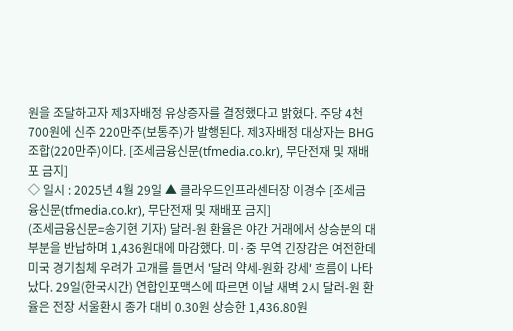원을 조달하고자 제3자배정 유상증자를 결정했다고 밝혔다. 주당 4천700원에 신주 220만주(보통주)가 발행된다. 제3자배정 대상자는 BHG조합(220만주)이다. [조세금융신문(tfmedia.co.kr), 무단전재 및 재배포 금지]
◇ 일시 : 2025년 4월 29일 ▲ 클라우드인프라센터장 이경수 [조세금융신문(tfmedia.co.kr), 무단전재 및 재배포 금지]
(조세금융신문=송기현 기자) 달러-원 환율은 야간 거래에서 상승분의 대부분을 반납하며 1,436원대에 마감했다. 미·중 무역 긴장감은 여전한데 미국 경기침체 우려가 고개를 들면서 '달러 약세-원화 강세' 흐름이 나타났다. 29일(한국시간) 연합인포맥스에 따르면 이날 새벽 2시 달러-원 환율은 전장 서울환시 종가 대비 0.30원 상승한 1,436.80원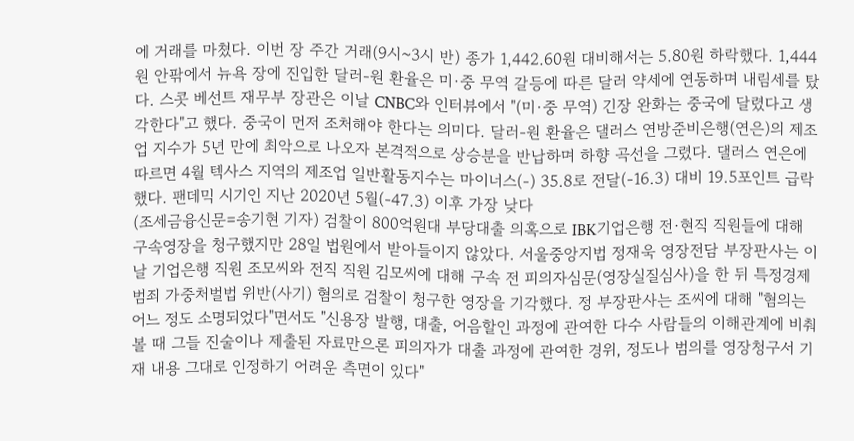에 거래를 마쳤다. 이번 장 주간 거래(9시~3시 반) 종가 1,442.60원 대비해서는 5.80원 하락했다. 1,444원 안팎에서 뉴욕 장에 진입한 달러-원 환율은 미·중 무역 갈등에 따른 달러 약세에 연동하며 내림세를 탔다. 스콧 베선트 재무부 장관은 이날 CNBC와 인터뷰에서 "(미·중 무역) 긴장 완화는 중국에 달렸다고 생각한다"고 했다. 중국이 먼저 조처해야 한다는 의미다. 달러-원 환율은 댈러스 연방준비은행(연은)의 제조업 지수가 5년 만에 최악으로 나오자 본격적으로 상승분을 반납하며 하향 곡선을 그렸다. 댈러스 연은에 따르면 4월 텍사스 지역의 제조업 일반활동지수는 마이너스(-) 35.8로 전달(-16.3) 대비 19.5포인트 급락했다. 팬데믹 시기인 지난 2020년 5월(-47.3) 이후 가장 낮다
(조세금융신문=송기현 기자) 검찰이 800억원대 부당대출 의혹으로 IBK기업은행 전·현직 직원들에 대해 구속영장을 청구했지만 28일 법원에서 받아들이지 않았다. 서울중앙지법 정재욱 영장전담 부장판사는 이날 기업은행 직원 조모씨와 전직 직원 김모씨에 대해 구속 전 피의자심문(영장실질심사)을 한 뒤 특정경제범죄 가중처벌법 위반(사기) 혐의로 검찰이 청구한 영장을 기각했다. 정 부장판사는 조씨에 대해 "혐의는 어느 정도 소명되었다"면서도 "신용장 발행, 대출, 어음할인 과정에 관여한 다수 사람들의 이해관계에 비춰 볼 때 그들 진술이나 제출된 자료만으론 피의자가 대출 과정에 관여한 경위, 정도나 범의를 영장청구서 기재 내용 그대로 인정하기 어려운 측면이 있다"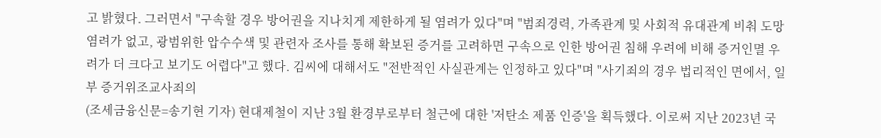고 밝혔다. 그러면서 "구속할 경우 방어권을 지나치게 제한하게 될 염려가 있다"며 "범죄경력, 가족관계 및 사회적 유대관계 비춰 도망 염려가 없고, 광범위한 압수수색 및 관련자 조사를 통해 확보된 증거를 고려하면 구속으로 인한 방어권 침해 우려에 비해 증거인멸 우려가 더 크다고 보기도 어렵다"고 했다. 김씨에 대해서도 "전반적인 사실관계는 인정하고 있다"며 "사기죄의 경우 법리적인 면에서, 일부 증거위조교사죄의
(조세금융신문=송기현 기자) 현대제철이 지난 3월 환경부로부터 철근에 대한 '저탄소 제품 인증'을 획득했다. 이로써 지난 2023년 국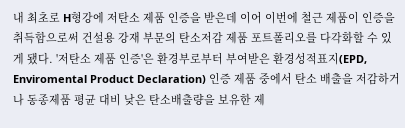내 최초로 H형강에 저탄소 제품 인증을 받은데 이어 이번에 철근 제품이 인증을 취득함으로써 건설용 강재 부문의 탄소저감 제품 포트폴리오를 다각화할 수 있게 됐다. '저탄소 제품 인증'은 환경부로부터 부여받은 환경성적표지(EPD, Enviromental Product Declaration) 인증 제품 중에서 탄소 배출을 저감하거나 동종제품 평균 대비 낮은 탄소배출량을 보유한 제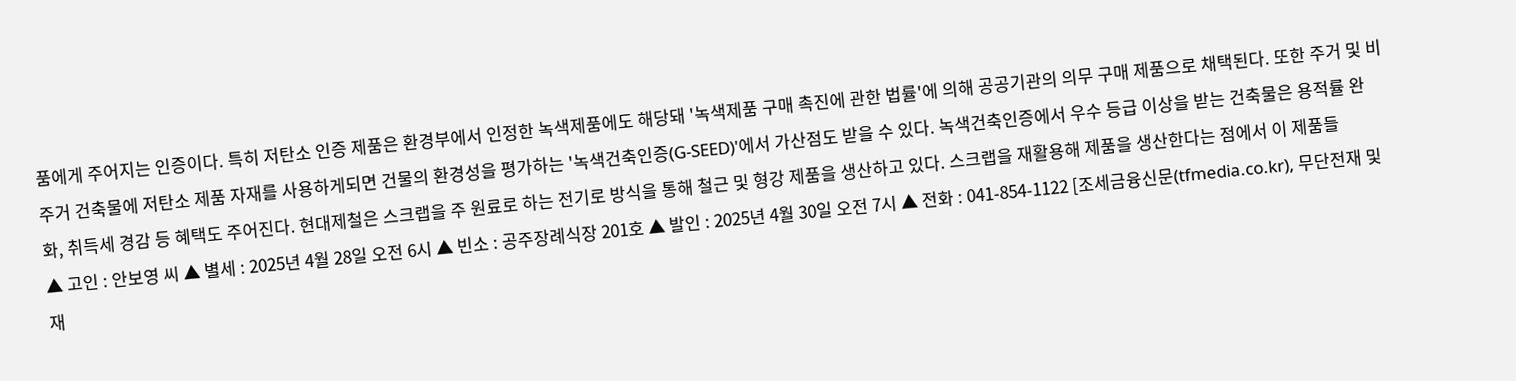품에게 주어지는 인증이다. 특히 저탄소 인증 제품은 환경부에서 인정한 녹색제품에도 해당돼 '녹색제품 구매 촉진에 관한 법률'에 의해 공공기관의 의무 구매 제품으로 채택된다. 또한 주거 및 비주거 건축물에 저탄소 제품 자재를 사용하게되면 건물의 환경성을 평가하는 '녹색건축인증(G-SEED)'에서 가산점도 받을 수 있다. 녹색건축인증에서 우수 등급 이상을 받는 건축물은 용적률 완화, 취득세 경감 등 혜택도 주어진다. 현대제철은 스크랩을 주 원료로 하는 전기로 방식을 통해 철근 및 형강 제품을 생산하고 있다. 스크랩을 재활용해 제품을 생산한다는 점에서 이 제품들
▲ 고인 : 안보영 씨 ▲ 별세 : 2025년 4월 28일 오전 6시 ▲ 빈소 : 공주장례식장 201호 ▲ 발인 : 2025년 4월 30일 오전 7시 ▲ 전화 : 041-854-1122 [조세금융신문(tfmedia.co.kr), 무단전재 및 재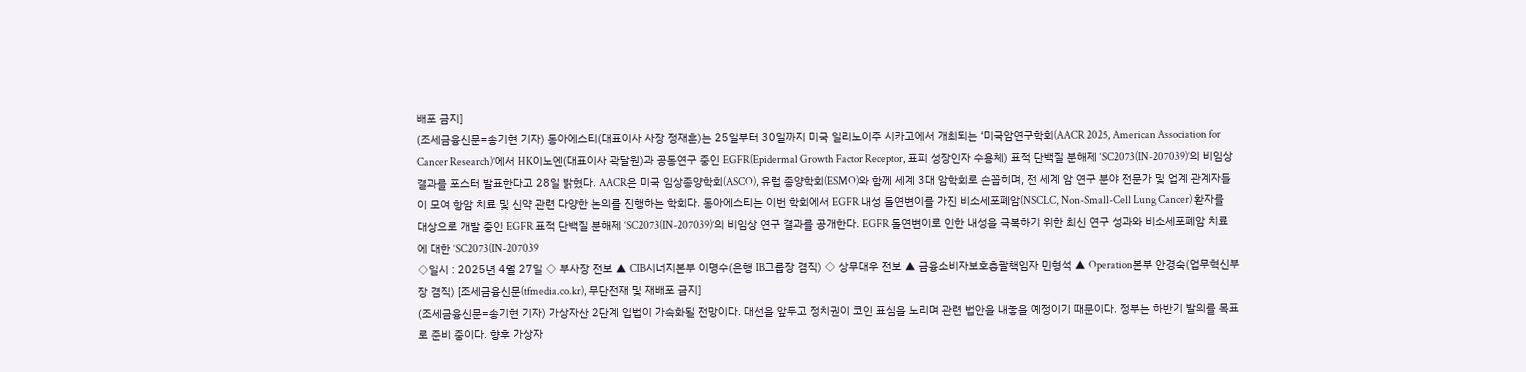배포 금지]
(조세금융신문=송기현 기자) 동아에스티(대표이사 사장 정재훈)는 25일부터 30일까지 미국 일리노이주 시카고에서 개최되는 ‘미국암연구학회(AACR 2025, American Association for Cancer Research)’에서 HK이노엔(대표이사 곽달원)과 공동연구 중인 EGFR(Epidermal Growth Factor Receptor, 표피 성장인자 수용체) 표적 단백질 분해제 ‘SC2073(IN-207039)’의 비임상 결과를 포스터 발표한다고 28일 밝혔다. AACR은 미국 임상종양학회(ASCO), 유럽 종양학회(ESMO)와 함께 세계 3대 암학회로 손꼽히며, 전 세계 암 연구 분야 전문가 및 업계 관계자들이 모여 항암 치료 및 신약 관련 다양한 논의를 진행하는 학회다. 동아에스티는 이번 학회에서 EGFR 내성 돌연변이를 가진 비소세포폐암(NSCLC, Non-Small-Cell Lung Cancer) 환자를 대상으로 개발 중인 EGFR 표적 단백질 분해제 ‘SC2073(IN-207039)’의 비임상 연구 결과를 공개한다. EGFR 돌연변이로 인한 내성을 극복하기 위한 최신 연구 성과와 비소세포폐암 치료에 대한 ‘SC2073(IN-207039
◇일시 : 2025년 4월 27일 ◇ 부사장 전보 ▲ CIB시너지본부 이명수(은행 IB그룹장 겸직) ◇ 상무대우 전보 ▲ 금융소비자보호총괄책임자 민형석 ▲ Operation본부 안경숙(업무혁신부장 겸직) [조세금융신문(tfmedia.co.kr), 무단전재 및 재배포 금지]
(조세금융신문=송기현 기자) 가상자산 2단계 입법이 가속화될 전망이다. 대선을 앞두고 정치권이 코인 표심을 노리며 관련 법안을 내놓을 예정이기 때문이다. 정부는 하반기 발의를 목표로 준비 중이다. 향후 가상자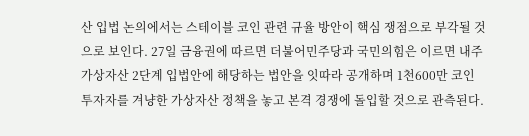산 입법 논의에서는 스테이블 코인 관련 규율 방안이 핵심 쟁점으로 부각될 것으로 보인다. 27일 금융권에 따르면 더불어민주당과 국민의힘은 이르면 내주 가상자산 2단계 입법안에 해당하는 법안을 잇따라 공개하며 1천600만 코인 투자자를 겨냥한 가상자산 정책을 놓고 본격 경쟁에 돌입할 것으로 관측된다.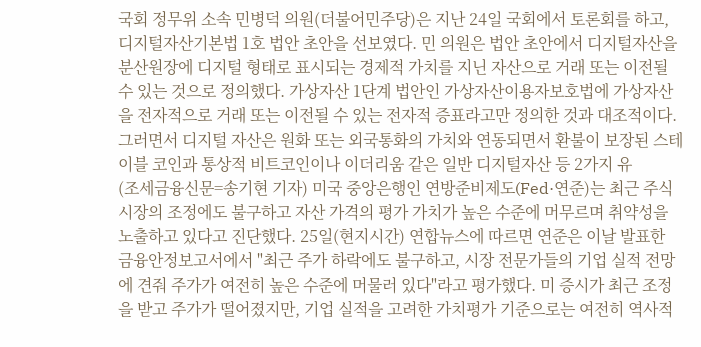국회 정무위 소속 민병덕 의원(더불어민주당)은 지난 24일 국회에서 토론회를 하고, 디지털자산기본법 1호 법안 초안을 선보였다. 민 의원은 법안 초안에서 디지털자산을 분산원장에 디지털 형태로 표시되는 경제적 가치를 지닌 자산으로 거래 또는 이전될 수 있는 것으로 정의했다. 가상자산 1단계 법안인 가상자산이용자보호법에 가상자산을 전자적으로 거래 또는 이전될 수 있는 전자적 증표라고만 정의한 것과 대조적이다. 그러면서 디지털 자산은 원화 또는 외국통화의 가치와 연동되면서 환불이 보장된 스테이블 코인과 통상적 비트코인이나 이더리움 같은 일반 디지털자산 등 2가지 유
(조세금융신문=송기현 기자) 미국 중앙은행인 연방준비제도(Fed·연준)는 최근 주식시장의 조정에도 불구하고 자산 가격의 평가 가치가 높은 수준에 머무르며 취약성을 노출하고 있다고 진단했다. 25일(현지시간) 연합뉴스에 따르면 연준은 이날 발표한 금융안정보고서에서 "최근 주가 하락에도 불구하고, 시장 전문가들의 기업 실적 전망에 견줘 주가가 여전히 높은 수준에 머물러 있다"라고 평가했다. 미 증시가 최근 조정을 받고 주가가 떨어졌지만, 기업 실적을 고려한 가치평가 기준으로는 여전히 역사적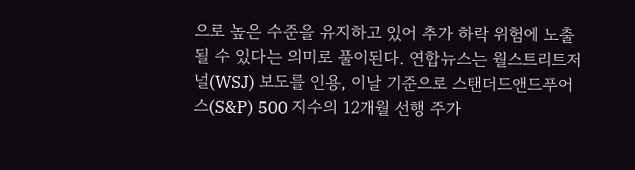으로 높은 수준을 유지하고 있어 추가 하락 위험에 노출될 수 있다는 의미로 풀이된다. 연합뉴스는 월스트리트저널(WSJ) 보도를 인용, 이날 기준으로 스탠더드앤드푸어스(S&P) 500 지수의 12개월 선행 주가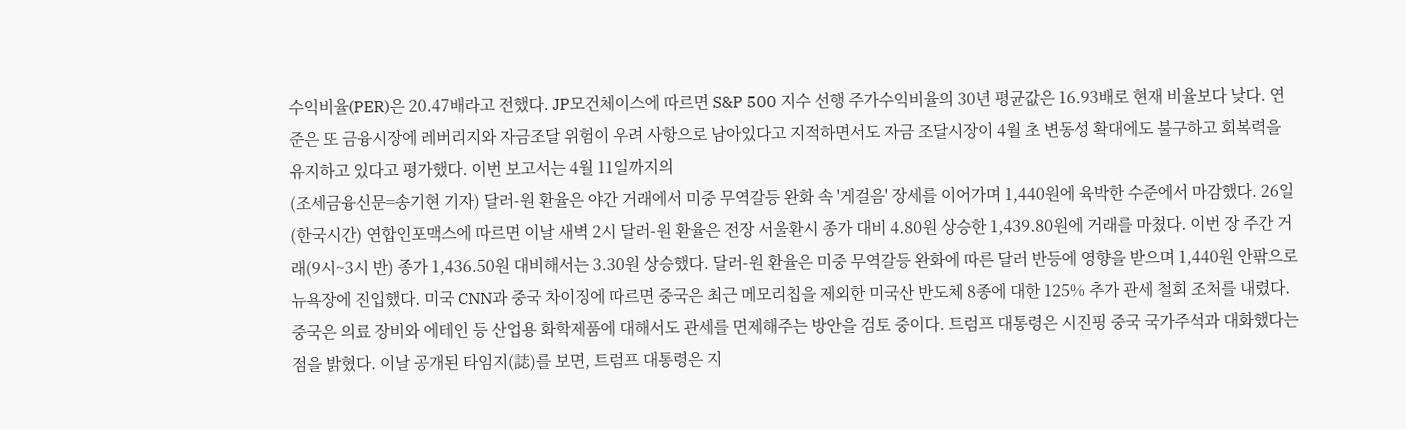수익비율(PER)은 20.47배라고 전했다. JP모건체이스에 따르면 S&P 500 지수 선행 주가수익비율의 30년 평균값은 16.93배로 현재 비율보다 낮다. 연준은 또 금융시장에 레버리지와 자금조달 위험이 우려 사항으로 남아있다고 지적하면서도 자금 조달시장이 4월 초 변동성 확대에도 불구하고 회복력을 유지하고 있다고 평가했다. 이번 보고서는 4월 11일까지의
(조세금융신문=송기현 기자) 달러-원 환율은 야간 거래에서 미중 무역갈등 완화 속 '게걸음' 장세를 이어가며 1,440원에 육박한 수준에서 마감했다. 26일(한국시간) 연합인포맥스에 따르면 이날 새벽 2시 달러-원 환율은 전장 서울환시 종가 대비 4.80원 상승한 1,439.80원에 거래를 마쳤다. 이번 장 주간 거래(9시~3시 반) 종가 1,436.50원 대비해서는 3.30원 상승했다. 달러-원 환율은 미중 무역갈등 완화에 따른 달러 반등에 영향을 받으며 1,440원 안팎으로 뉴욕장에 진입했다. 미국 CNN과 중국 차이징에 따르면 중국은 최근 메모리칩을 제외한 미국산 반도체 8종에 대한 125% 추가 관세 철회 조처를 내렸다. 중국은 의료 장비와 에테인 등 산업용 화학제품에 대해서도 관세를 면제해주는 방안을 검토 중이다. 트럼프 대통령은 시진핑 중국 국가주석과 대화했다는 점을 밝혔다. 이날 공개된 타임지(誌)를 보면, 트럼프 대통령은 지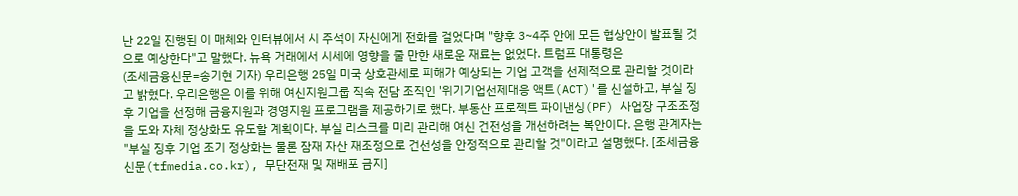난 22일 진행된 이 매체와 인터뷰에서 시 주석이 자신에게 전화를 걸었다며 "향후 3~4주 안에 모든 협상안이 발표될 것으로 예상한다"고 말했다. 뉴욕 거래에서 시세에 영향을 줄 만한 새로운 재료는 없었다. 트럼프 대통령은
(조세금융신문=송기현 기자) 우리은행 25일 미국 상호관세로 피해가 예상되는 기업 고객을 선제적으로 관리할 것이라고 밝혔다. 우리은행은 이를 위해 여신지원그룹 직속 전담 조직인 '위기기업선제대응 액트(ACT)'를 신설하고, 부실 징후 기업을 선정해 금융지원과 경영지원 프로그램을 제공하기로 했다. 부동산 프로젝트 파이낸싱(PF) 사업장 구조조정을 도와 자체 정상화도 유도할 계획이다. 부실 리스크를 미리 관리해 여신 건전성을 개선하려는 복안이다. 은행 관계자는 "부실 징후 기업 조기 정상화는 물론 잠재 자산 재조정으로 건선성을 안정적으로 관리할 것"이라고 설명했다. [조세금융신문(tfmedia.co.kr), 무단전재 및 재배포 금지]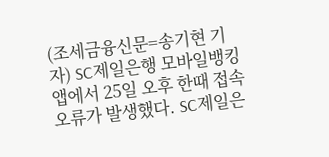(조세금융신문=송기현 기자) SC제일은행 모바일뱅킹 앱에서 25일 오후 한때 접속 오류가 발생했다. SC제일은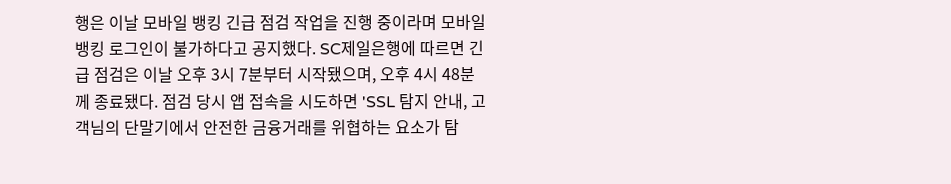행은 이날 모바일 뱅킹 긴급 점검 작업을 진행 중이라며 모바일뱅킹 로그인이 불가하다고 공지했다. SC제일은행에 따르면 긴급 점검은 이날 오후 3시 7분부터 시작됐으며, 오후 4시 48분께 종료됐다. 점검 당시 앱 접속을 시도하면 'SSL 탐지 안내, 고객님의 단말기에서 안전한 금융거래를 위협하는 요소가 탐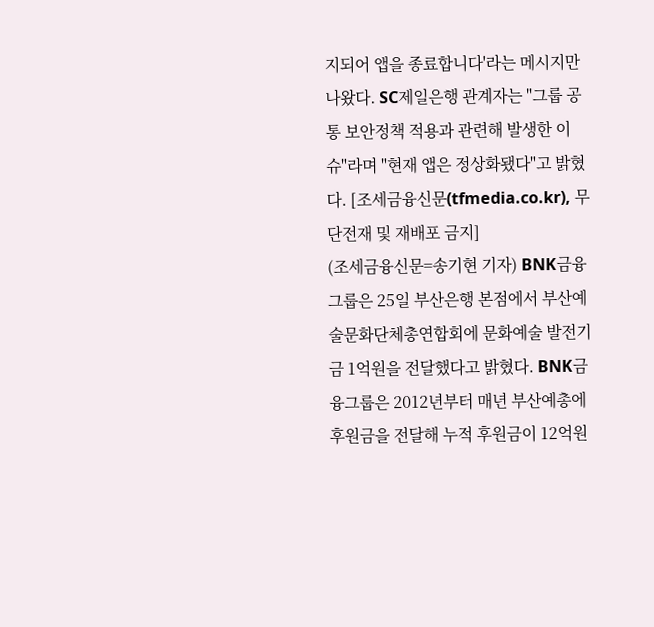지되어 앱을 종료합니다'라는 메시지만 나왔다. SC제일은행 관계자는 "그룹 공통 보안정책 적용과 관련해 발생한 이슈"라며 "현재 앱은 정상화됐다"고 밝혔다. [조세금융신문(tfmedia.co.kr), 무단전재 및 재배포 금지]
(조세금융신문=송기현 기자) BNK금융그룹은 25일 부산은행 본점에서 부산예술문화단체총연합회에 문화예술 발전기금 1억원을 전달했다고 밝혔다. BNK금융그룹은 2012년부터 매년 부산예총에 후원금을 전달해 누적 후원금이 12억원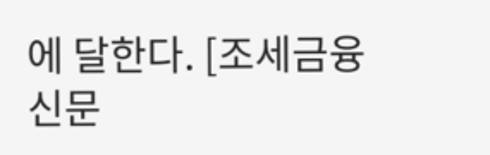에 달한다. [조세금융신문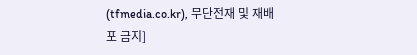(tfmedia.co.kr), 무단전재 및 재배포 금지]